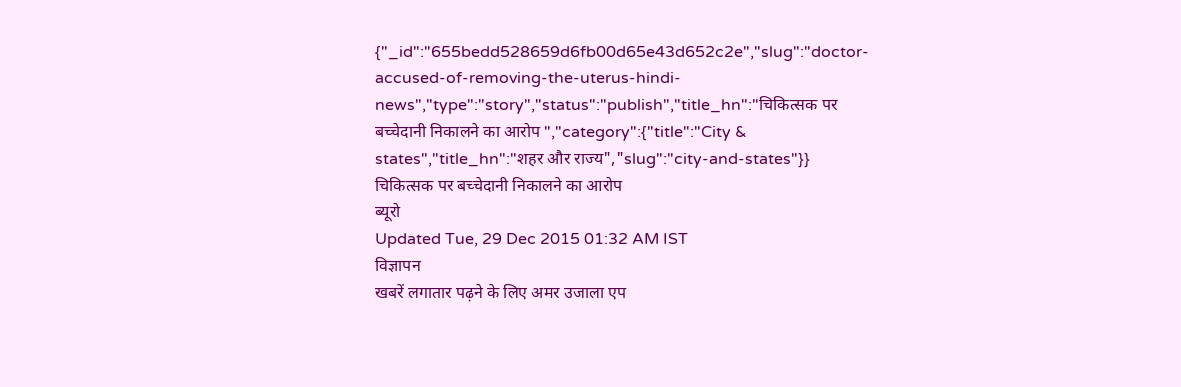{"_id":"655bedd528659d6fb00d65e43d652c2e","slug":"doctor-accused-of-removing-the-uterus-hindi-news","type":"story","status":"publish","title_hn":"चिकित्सक पर बच्चेदानी निकालने का आरोप ","category":{"title":"City & states","title_hn":"शहर और राज्य","slug":"city-and-states"}}
चिकित्सक पर बच्चेदानी निकालने का आरोप
ब्यूरो
Updated Tue, 29 Dec 2015 01:32 AM IST
विज्ञापन
खबरें लगातार पढ़ने के लिए अमर उजाला एप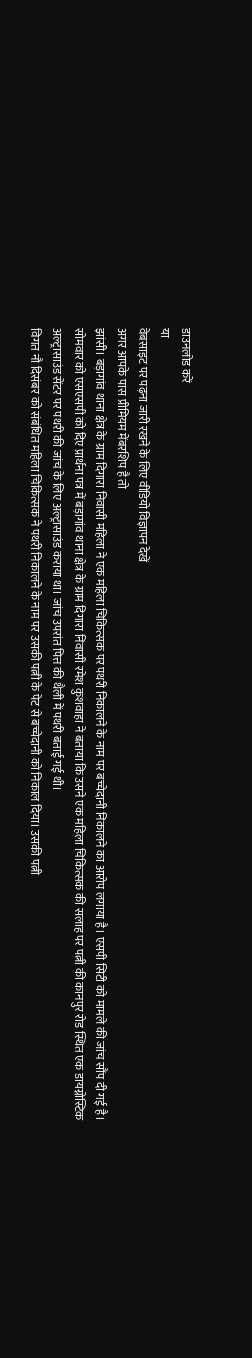डाउनलोड करें
या
वेबसाइट पर पढ़ना जारी रखने के लिए वीडियो विज्ञापन देखें
अगर आपके पास प्रीमियम मेंबरशिप है तो
झांसी। बड़ागांव थाना क्षेत्र के ग्राम दिगारा निवासी महिला ने एक महिला चिकित्सक पर पथरी निकालने के नाम पर बच्चेदानी निकालने का आरोप लगाया है। एसपी सिटी को मामले की जांच सौंप दी गई है।
सोमवार को एसएसपी को दिए प्रार्थना पत्र में बड़ागांव थाना क्षेत्र के ग्राम दिगारा निवासी रमेश कुशवाहा ने बताया कि उसने एक महिला चिकित्सक की सलाह पर पत्नी की कानपुर रोड स्थित एक डायग्नोस्टिक अल्ट्रासाउंड सेंटर पर पथरी की जांच के लिए अल्ट्रासाउंड कराया था। जांच उपरांत पित्त की थैली में पथरी बताई गई थी।
विगत नौ दिसंबर को संबंधित महिला चिकित्सक ने पथरी निकालने के नाम पर उसकी पत्नी के पेट से बच्चेदानी को निकाल दिया। उसकी पत्नी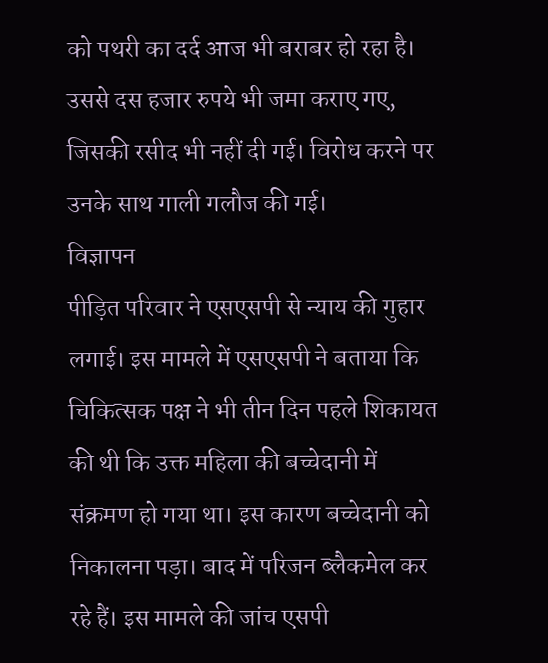को पथरी का दर्द आज भी बराबर हो रहा है। उससे दस हजार रुपये भी जमा कराए गए, जिसकी रसीद भी नहीं दी गई। विरोध करने पर उनके साथ गाली गलौज की गई।
विज्ञापन
पीड़ित परिवार ने एसएसपी से न्याय की गुहार लगाई। इस मामले में एसएसपी ने बताया कि चिकित्सक पक्ष ने भी तीन दिन पहले शिकायत की थी कि उक्त महिला की बच्चेदानी में संक्रमण हो गया था। इस कारण बच्चेदानी को निकालना पड़ा। बाद में परिजन ब्लैकमेल कर रहे हैं। इस मामले की जांच एसपी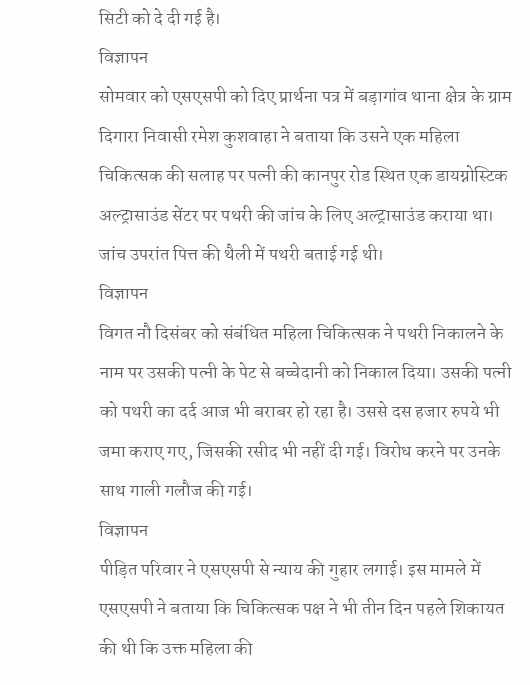सिटी को दे दी गई है।
विज्ञापन
सोमवार को एसएसपी को दिए प्रार्थना पत्र में बड़ागांव थाना क्षेत्र के ग्राम दिगारा निवासी रमेश कुशवाहा ने बताया कि उसने एक महिला चिकित्सक की सलाह पर पत्नी की कानपुर रोड स्थित एक डायग्नोस्टिक अल्ट्रासाउंड सेंटर पर पथरी की जांच के लिए अल्ट्रासाउंड कराया था। जांच उपरांत पित्त की थैली में पथरी बताई गई थी।
विज्ञापन
विगत नौ दिसंबर को संबंधित महिला चिकित्सक ने पथरी निकालने के नाम पर उसकी पत्नी के पेट से बच्चेदानी को निकाल दिया। उसकी पत्नी को पथरी का दर्द आज भी बराबर हो रहा है। उससे दस हजार रुपये भी जमा कराए गए, जिसकी रसीद भी नहीं दी गई। विरोध करने पर उनके साथ गाली गलौज की गई।
विज्ञापन
पीड़ित परिवार ने एसएसपी से न्याय की गुहार लगाई। इस मामले में एसएसपी ने बताया कि चिकित्सक पक्ष ने भी तीन दिन पहले शिकायत की थी कि उक्त महिला की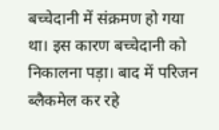बच्चेदानी में संक्रमण हो गया था। इस कारण बच्चेदानी को निकालना पड़ा। बाद में परिजन ब्लैकमेल कर रहे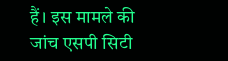हैं। इस मामले की जांच एसपी सिटी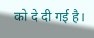को दे दी गई है।